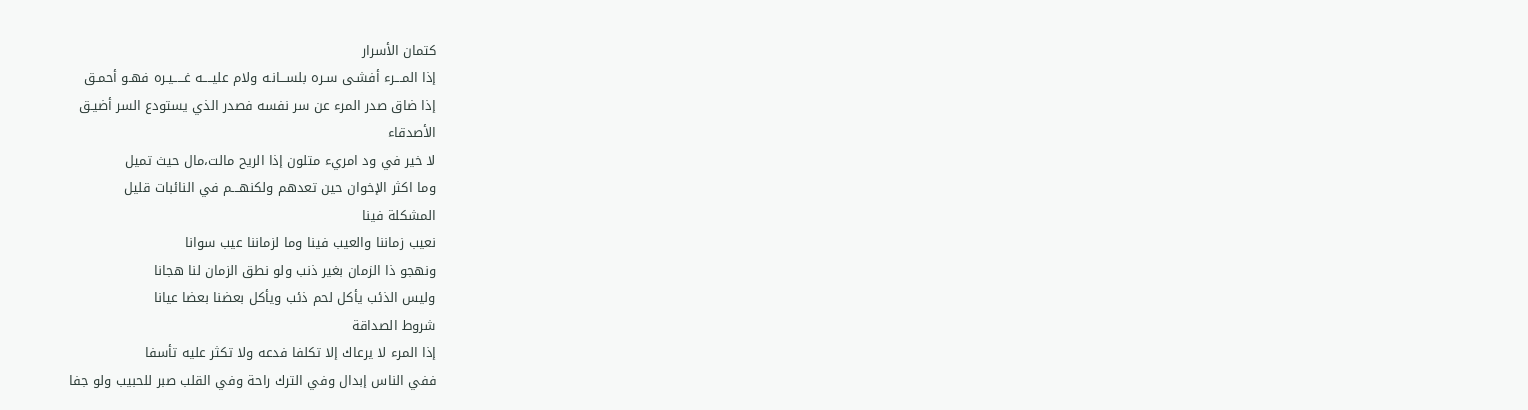كتمان الأسرار
إذا المـــرء أفشـى سـره بلســـانـه ولام عليــــه غـــــيـره فهـو أحمـق
إذا ضاق صدر المرء عن سر نفسه فصدر الذي يستودع السر أضيـق
الأصدقاء
لا خير في ود امريء متلون إذا الريح مالت،مال حيث تميل
وما اكثر الإخوان حين تعدهم ولكنهـــم في النائبات قليل
المشكلة فينا
نعيب زماننا والعيب فينا وما لزماننا عيب سوانا
ونهجو ذا الزمان بغير ذنب ولو نطق الزمان لنا هجانا
وليس الذئب يأكل لحم ذئب ويأكل بعضنا بعضا عيانا
شروط الصداقة
إذا المرء لا يرعاك إلا تكلفا فدعه ولا تكثر عليه تأسفا
ففي الناس إبدال وفي الترك راحة وفي القلب صبر للحبيب ولو جفا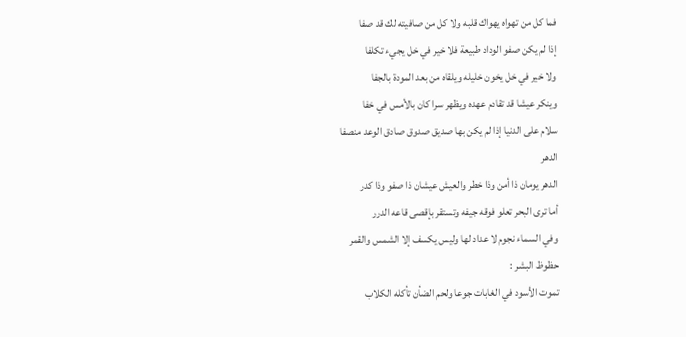فما كل من تهواه يهواك قلبه ولا كل من صافيته لك قد صفا
إذا لم يكن صفو الوداد طبيعة فلا خير في خل يجيء تكلفا
ولا خير في خل يخون خليله ويلقاه من بعد المودة بالجفا
وينكر عيشا قد تقادم عهده ويظهر سرا كان بالأمس في خفا
سلام على الدنيا إذا لم يكن بها صديق صدوق صادق الوعد منصفا
الدهر
الدهر يومان ذا أمن وذا خطر والعيش عيشان ذا صفو وذا كدر
أما ترى البحر تعلو فوقه جيفه وتستقر بإقصى قاعه الدرر
وفي السماء نجوم لا عداد لها وليس يكسف إلا الشمس والقمر
حظوظ البشر :
تموت الأسود في الغابات جوعا ولحم الضأن تأكله الكلاب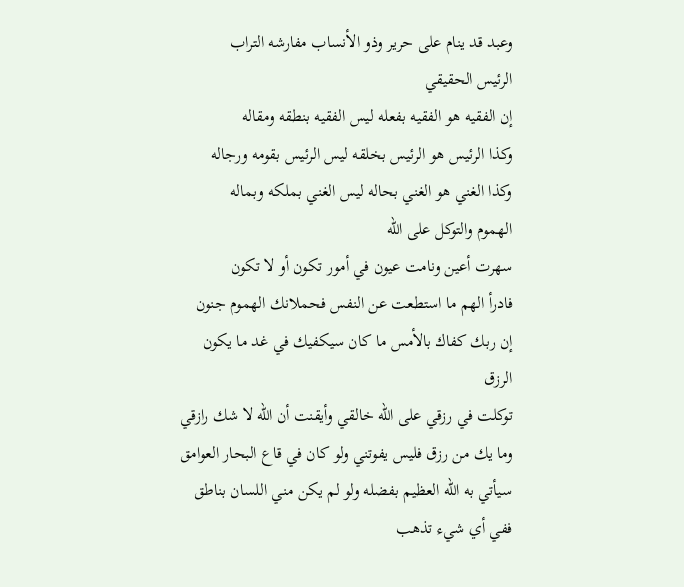وعبد قد ينام على حرير وذو الأنساب مفارشه التراب
الرئيس الحقيقي
إن الفقيه هو الفقيه بفعله ليس الفقيه بنطقه ومقاله
وكذا الرئيس هو الرئيس بخلقه ليس الرئيس بقومه ورجاله
وكذا الغني هو الغني بحاله ليس الغني بملكه وبماله
الهموم والتوكل على الله
سهرت أعين ونامت عيون في أمور تكون أو لا تكون
فادرأ الهم ما استطعت عن النفس فحملانك الهموم جنون
إن ربك كفاك بالأمس ما كان سيكفيك في غد ما يكون
الرزق
توكلت في رزقي على الله خالقي وأيقنت أن الله لا شك رازقي
وما يك من رزق فليس يفوتني ولو كان في قاع البحار العوامق
سيأتي به الله العظيم بفضله ولو لم يكن مني اللسان بناطق
ففي أي شيء تذهب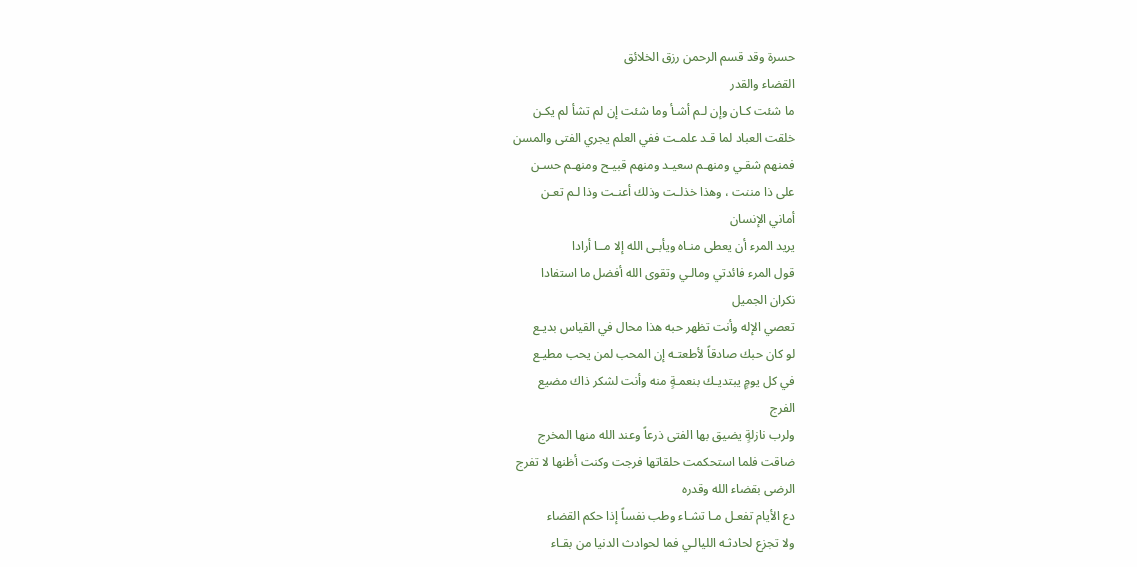حسرة وقد قسم الرحمن رزق الخلائق
القضاء والقدر
ما شئت كـان وإن لـم أشـأ وما شئت إن لم تشأ لم يكـن
خلقت العباد لما قـد علمـت ففي العلم يجري الفتى والمسن
فمنهم شقـي ومنهـم سعيـد ومنهم قبيـح ومنهـم حسـن
على ذا مننت ، وهذا خذلـت وذلك أعنـت وذا لـم تعـن
أماني الإنسان
يريد المرء أن يعطى منـاه ويأبـى الله إلا مــا أرادا
قول المرء فائدتي ومالـي وتقوى الله أفضل ما استفادا
نكران الجميل
تعصي الإله وأنت تظهر حبه هذا محال في القياس بديـع
لو كان حبك صادقاً لأطعتـه إن المحب لمن يحب مطيـع
في كل يومٍ يبتديـك بنعمـةٍ منه وأنت لشكر ذاك مضيع
الفرج
ولرب نازلةٍ يضيق بها الفتى ذرعاً وعند الله منها المخرج
ضاقت فلما استحكمت حلقاتها فرجت وكنت أظنها لا تفرج
الرضى بقضاء الله وقدره
دع الأيام تفعـل مـا تشـاء وطب نفساً إذا حكم القضاء
ولا تجزع لحادثـه الليالـي فما لحوادث الدنيا من بقـاء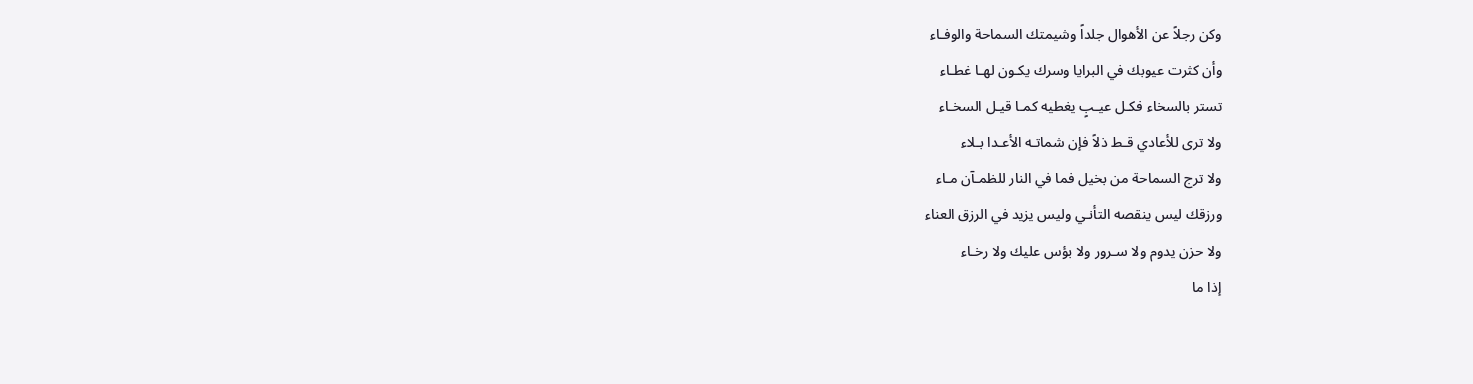وكن رجلاً عن الأهوال جلداً وشيمتك السماحة والوفـاء
وأن كثرت عيوبك في البرايا وسرك يكـون لهـا غطـاء
تستر بالسخاء فكـل عيـبٍ يغطيه كمـا قيـل السخـاء
ولا ترى للأعادي قـط ذلاً فإن شماتـه الأعـدا بـلاء
ولا ترج السماحة من بخيل فما في النار للظمـآن مـاء
ورزقك ليس ينقصه التأنـي وليس يزيد في الرزق العناء
ولا حزن يدوم ولا سـرور ولا بؤس عليك ولا رخـاء
إذا ما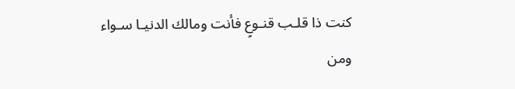كنت ذا قلـب قنـوعٍ فأنت ومالك الدنيـا سـواء
ومن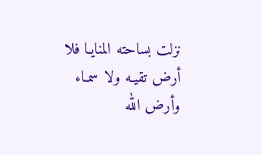نزلت بساحته المنايـا فلا أرض تقيـه ولا سمـاء
وأرض الله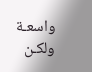واسعـة ولكـن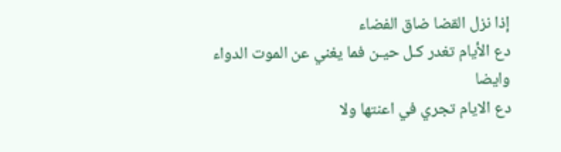إذا نزل القضا ضاق الفضاء
دع الأيام تغدر كـل حيـن فما يغني عن الموت الدواء
وايضا
دع الايام تجري في اعنتها ولا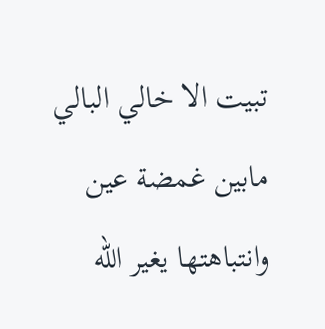تبيت الا خالي البالي
مابين غمضة عين وانتباهتها يغير الله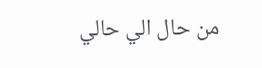من حال الي حالي